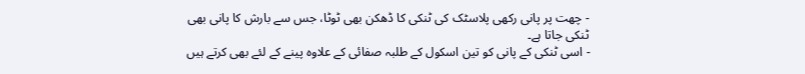- چھت پر پانی رکھی پلاسٹک کی ٹنکی کا ڈھکن بھی ٹوٹا، جس سے بارش کا پانی بھی ٹنکی جاتا ہے۔
- اسی ٹنکی کے پانی کو تین اسکول کے طلبہ صفائی کے علاوہ پینے کے لئے بھی کرتے ہیں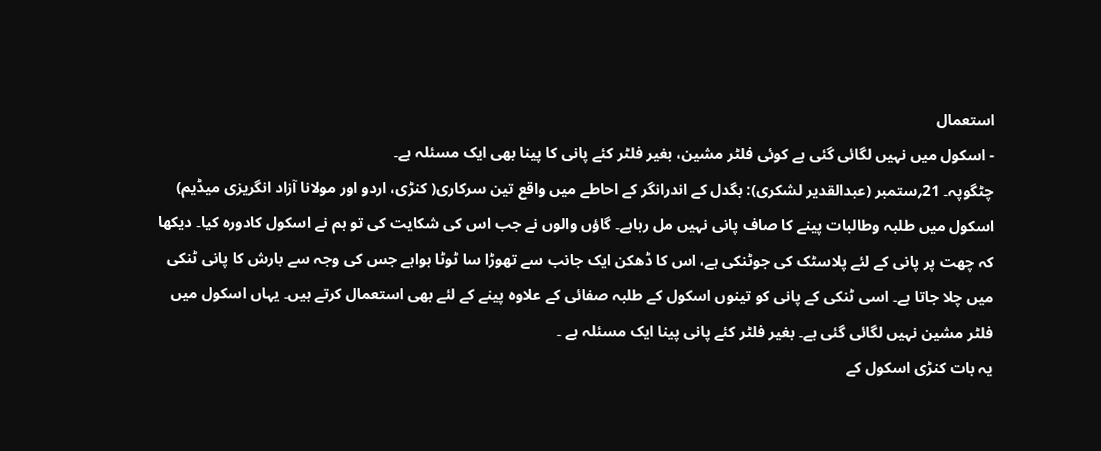استعمال
- اسکول میں نہیں لگائی گئی ہے کوئی فلٹر مشین، بغیر فلٹر کئے پانی کا پینا بھی ایک مسئلہ ہے۔
چٹگوپہ۔ 21؍ستمبر (عبدالقدیر لشکری): بگدل کے اندرانگر کے احاطے میں واقع تین سرکاری( کنڑی، اردو اور مولانا آزاد انگریزی میڈیم) اسکول میں طلبہ وطالبات پینے کا صاف پانی نہیں مل رہاہے۔ گاؤں والوں نے جب اس کی شکایت کی تو ہم نے اسکول کادورہ کیا۔ دیکھا کہ چھت پر پانی کے لئے پلاسٹک کی جوٹنکی ہے، اس کا ڈھکن ایک جانب سے تھوڑا سا ٹوٹا ہواہے جس کی وجہ سے بارش کا پانی ٹنکی میں چلا جاتا ہے۔ اسی ٹنکی کے پانی کو تینوں اسکول کے طلبہ صفائی کے علاوہ پینے کے لئے بھی استعمال کرتے ہیں۔ یہاں اسکول میں فلٹر مشین نہیں لگائی گئی ہے۔ بغیر فلٹر کئے پانی پینا ایک مسئلہ ہے ۔
یہ بات کنڑی اسکول کے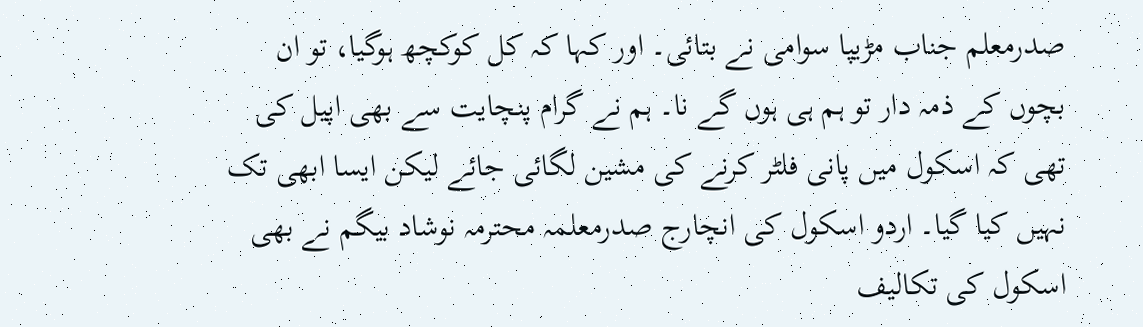صدرمعلم جناب مڑیپا سوامی نے بتائی۔ اور کہا کہ کل کوکچھ ہوگیا، تو ان بچوں کے ذمہ دار تو ہم ہی ہوں گے نا۔ ہم نے گرام پنچایت سے بھی اپیل کی تھی کہ اسکول میں پانی فلٹر کرنے کی مشین لگائی جائے لیکن ایسا ابھی تک نہیں کیا گیا۔ اردو اسکول کی انچارج صدرمعلمہ محترمہ نوشاد بیگم نے بھی اسکول کی تکالیف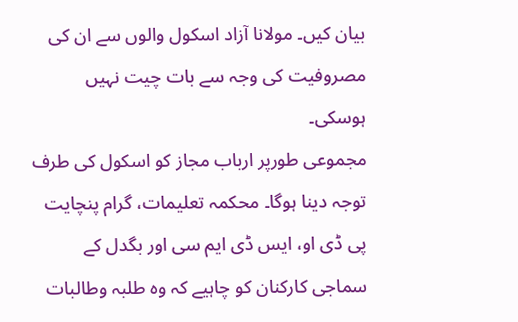بیان کیں۔ مولانا آزاد اسکول والوں سے ان کی مصروفیت کی وجہ سے بات چیت نہیں ہوسکی۔
مجموعی طورپر ارباب مجاز کو اسکول کی طرف توجہ دینا ہوگا۔ محکمہ تعلیمات، گرام پنچایت پی ڈی او، ایس ڈی ایم سی اور بگدل کے سماجی کارکنان کو چاہیے کہ وہ طلبہ وطالبات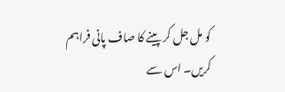کو مل جل کر پینے کا صاف پانی فراہم کریں۔ اس سے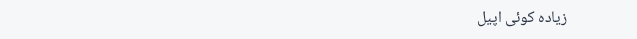زیادہ کوئی اپیل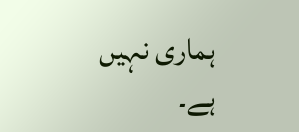ہماری نہیں ہے۔